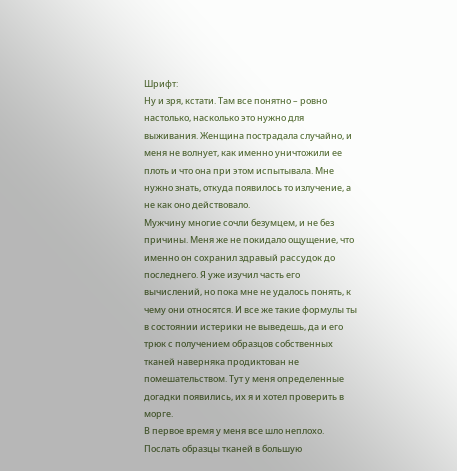Шрифт:
Ну и зря, кстати. Там все понятно – ровно настолько, насколько это нужно для выживания. Женщина пострадала случайно, и меня не волнует, как именно уничтожили ее плоть и что она при этом испытывала. Мне нужно знать, откуда появилось то излучение, а не как оно действовало.
Мужчину многие сочли безумцем, и не без причины. Меня же не покидало ощущение, что именно он сохранил здравый рассудок до последнего. Я уже изучил часть его вычислений, но пока мне не удалось понять, к чему они относятся. И все же такие формулы ты в состоянии истерики не выведешь, да и его трюк с получением образцов собственных тканей наверняка продиктован не помешательством. Тут у меня определенные догадки появились, их я и хотел проверить в морге.
В первое время у меня все шло неплохо. Послать образцы тканей в большую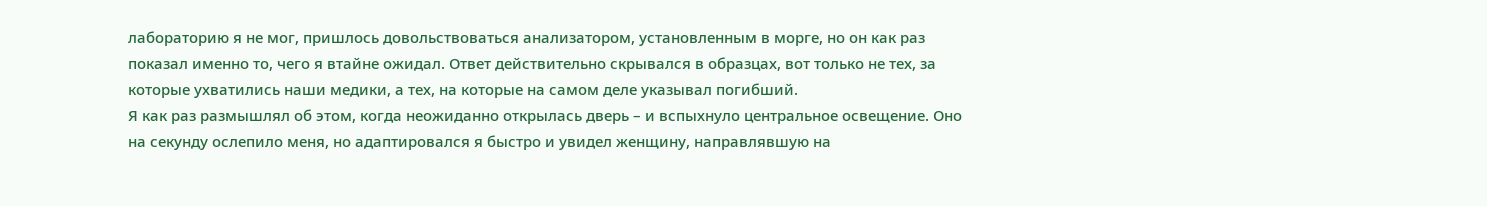лабораторию я не мог, пришлось довольствоваться анализатором, установленным в морге, но он как раз показал именно то, чего я втайне ожидал. Ответ действительно скрывался в образцах, вот только не тех, за которые ухватились наши медики, а тех, на которые на самом деле указывал погибший.
Я как раз размышлял об этом, когда неожиданно открылась дверь – и вспыхнуло центральное освещение. Оно на секунду ослепило меня, но адаптировался я быстро и увидел женщину, направлявшую на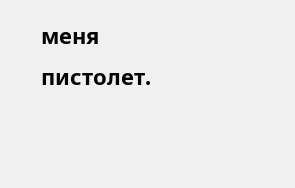меня пистолет.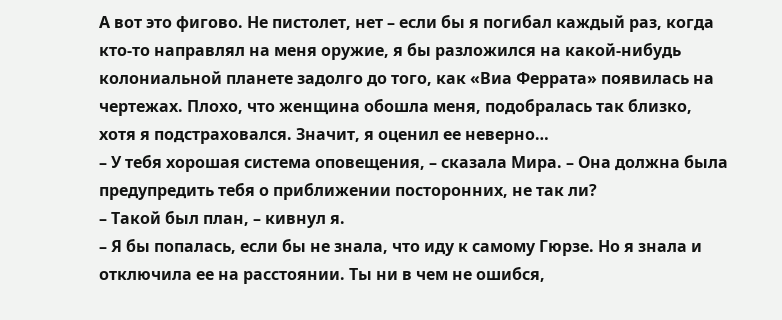А вот это фигово. Не пистолет, нет – если бы я погибал каждый раз, когда кто-то направлял на меня оружие, я бы разложился на какой-нибудь колониальной планете задолго до того, как «Виа Феррата» появилась на чертежах. Плохо, что женщина обошла меня, подобралась так близко, хотя я подстраховался. Значит, я оценил ее неверно…
– У тебя хорошая система оповещения, – сказала Мира. – Она должна была предупредить тебя о приближении посторонних, не так ли?
– Такой был план, – кивнул я.
– Я бы попалась, если бы не знала, что иду к самому Гюрзе. Но я знала и отключила ее на расстоянии. Ты ни в чем не ошибся,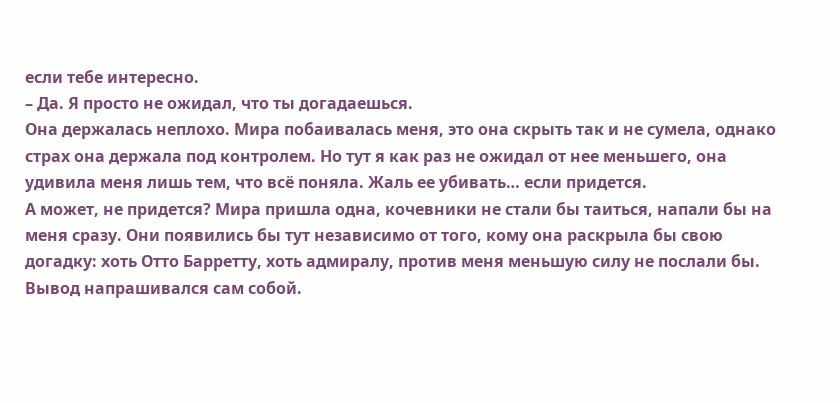если тебе интересно.
– Да. Я просто не ожидал, что ты догадаешься.
Она держалась неплохо. Мира побаивалась меня, это она скрыть так и не сумела, однако страх она держала под контролем. Но тут я как раз не ожидал от нее меньшего, она удивила меня лишь тем, что всё поняла. Жаль ее убивать… если придется.
А может, не придется? Мира пришла одна, кочевники не стали бы таиться, напали бы на меня сразу. Они появились бы тут независимо от того, кому она раскрыла бы свою догадку: хоть Отто Барретту, хоть адмиралу, против меня меньшую силу не послали бы.
Вывод напрашивался сам собой.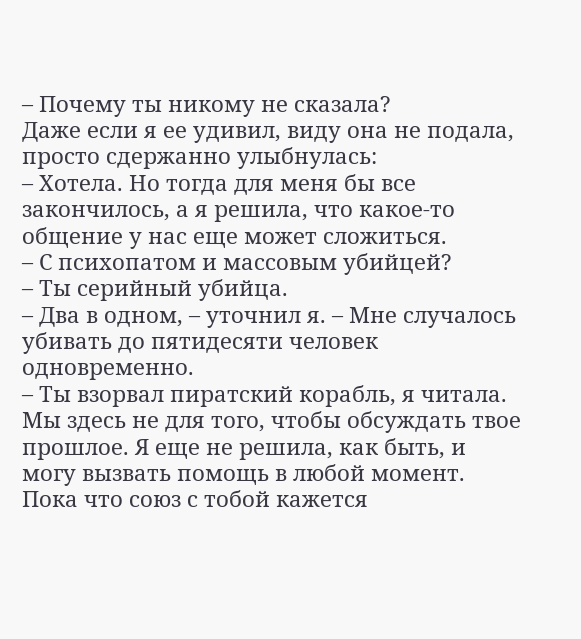– Почему ты никому не сказала?
Даже если я ее удивил, виду она не подала, просто сдержанно улыбнулась:
– Хотела. Но тогда для меня бы все закончилось, а я решила, что какое-то общение у нас еще может сложиться.
– С психопатом и массовым убийцей?
– Ты серийный убийца.
– Два в одном, – уточнил я. – Мне случалось убивать до пятидесяти человек одновременно.
– Ты взорвал пиратский корабль, я читала. Мы здесь не для того, чтобы обсуждать твое прошлое. Я еще не решила, как быть, и могу вызвать помощь в любой момент. Пока что союз с тобой кажется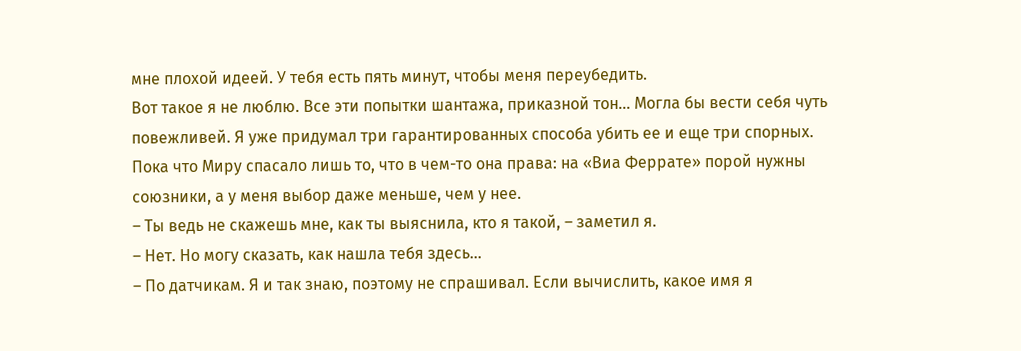мне плохой идеей. У тебя есть пять минут, чтобы меня переубедить.
Вот такое я не люблю. Все эти попытки шантажа, приказной тон… Могла бы вести себя чуть повежливей. Я уже придумал три гарантированных способа убить ее и еще три спорных. Пока что Миру спасало лишь то, что в чем-то она права: на «Виа Феррате» порой нужны союзники, а у меня выбор даже меньше, чем у нее.
– Ты ведь не скажешь мне, как ты выяснила, кто я такой, – заметил я.
– Нет. Но могу сказать, как нашла тебя здесь…
– По датчикам. Я и так знаю, поэтому не спрашивал. Если вычислить, какое имя я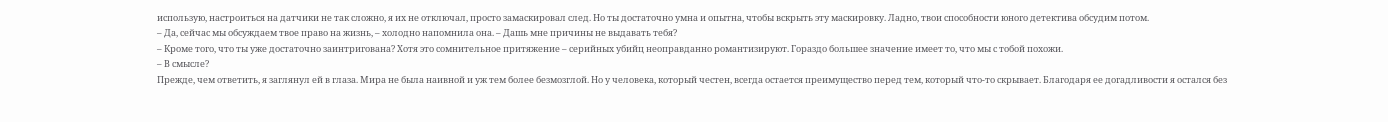использую, настроиться на датчики не так сложно, я их не отключал, просто замаскировал след. Но ты достаточно умна и опытна, чтобы вскрыть эту маскировку. Ладно, твои способности юного детектива обсудим потом.
– Да, сейчас мы обсуждаем твое право на жизнь, – холодно напомнила она. – Дашь мне причины не выдавать тебя?
– Кроме того, что ты уже достаточно заинтригована? Хотя это сомнительное притяжение – серийных убийц неоправданно романтизируют. Гораздо большее значение имеет то, что мы с тобой похожи.
– В смысле?
Прежде, чем ответить, я заглянул ей в глаза. Мира не была наивной и уж тем более безмозглой. Но у человека, который честен, всегда остается преимущество перед тем, который что-то скрывает. Благодаря ее догадливости я остался без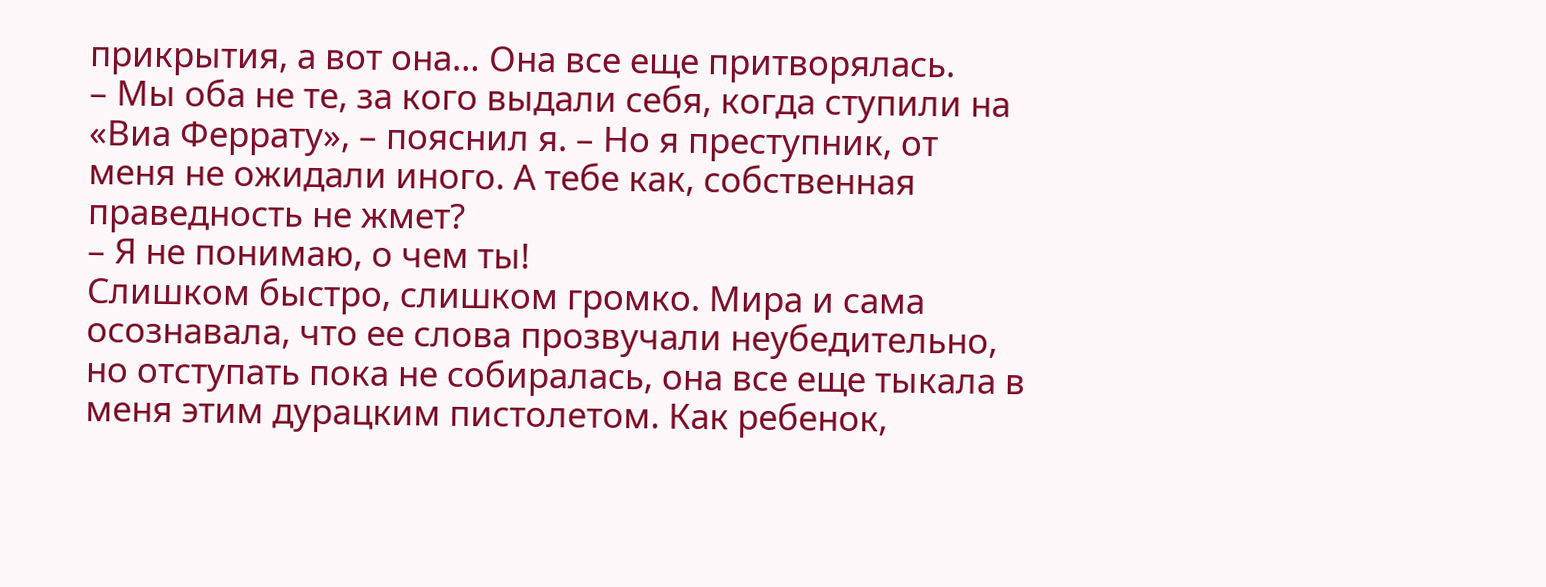прикрытия, а вот она… Она все еще притворялась.
– Мы оба не те, за кого выдали себя, когда ступили на «Виа Феррату», – пояснил я. – Но я преступник, от меня не ожидали иного. А тебе как, собственная праведность не жмет?
– Я не понимаю, о чем ты!
Слишком быстро, слишком громко. Мира и сама осознавала, что ее слова прозвучали неубедительно, но отступать пока не собиралась, она все еще тыкала в меня этим дурацким пистолетом. Как ребенок,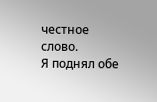честное слово.
Я поднял обе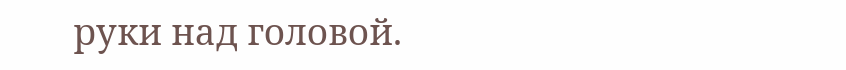руки над головой.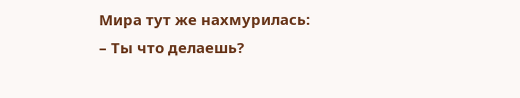Мира тут же нахмурилась:
– Ты что делаешь?